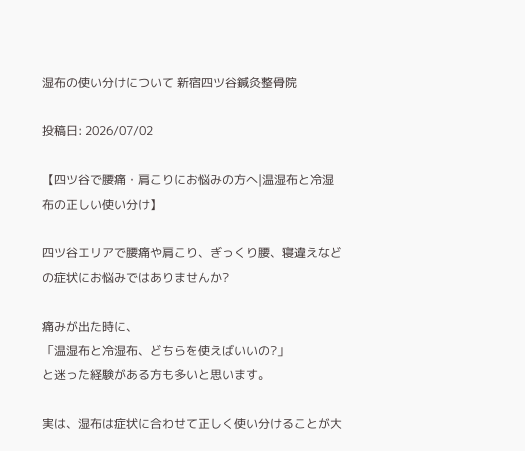湿布の使い分けについて 新宿四ツ谷鍼灸整骨院

投稿日: 2026/07/02

【四ツ谷で腰痛・肩こりにお悩みの方へ|温湿布と冷湿布の正しい使い分け】

四ツ谷エリアで腰痛や肩こり、ぎっくり腰、寝違えなどの症状にお悩みではありませんか?

痛みが出た時に、
「温湿布と冷湿布、どちらを使えばいいの?」
と迷った経験がある方も多いと思います。

実は、湿布は症状に合わせて正しく使い分けることが大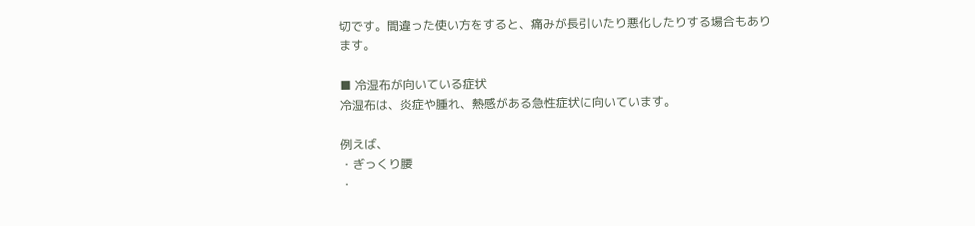切です。間違った使い方をすると、痛みが長引いたり悪化したりする場合もあります。

■ 冷湿布が向いている症状
冷湿布は、炎症や腫れ、熱感がある急性症状に向いています。

例えば、
・ぎっくり腰
・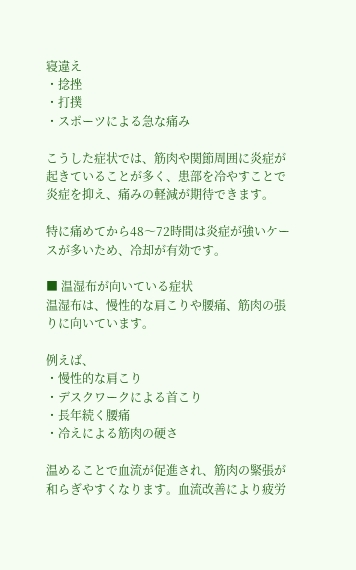寝違え
・捻挫
・打撲
・スポーツによる急な痛み

こうした症状では、筋肉や関節周囲に炎症が起きていることが多く、患部を冷やすことで炎症を抑え、痛みの軽減が期待できます。

特に痛めてから48〜72時間は炎症が強いケースが多いため、冷却が有効です。

■ 温湿布が向いている症状
温湿布は、慢性的な肩こりや腰痛、筋肉の張りに向いています。

例えば、
・慢性的な肩こり
・デスクワークによる首こり
・長年続く腰痛
・冷えによる筋肉の硬さ

温めることで血流が促進され、筋肉の緊張が和らぎやすくなります。血流改善により疲労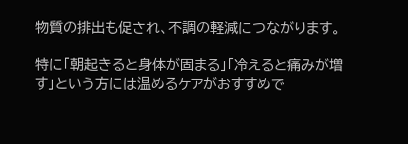物質の排出も促され、不調の軽減につながります。

特に「朝起きると身体が固まる」「冷えると痛みが増す」という方には温めるケアがおすすめで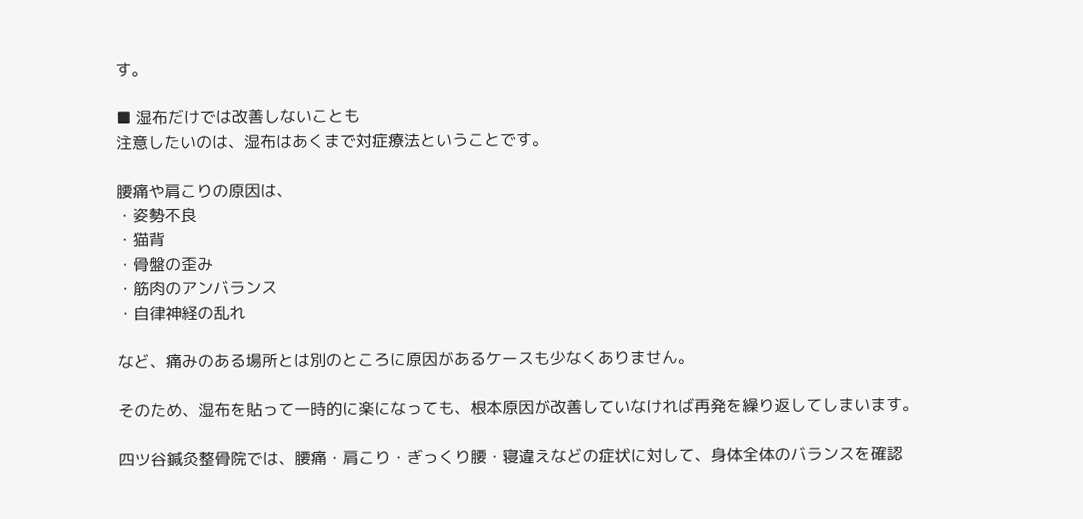す。

■ 湿布だけでは改善しないことも
注意したいのは、湿布はあくまで対症療法ということです。

腰痛や肩こりの原因は、
・姿勢不良
・猫背
・骨盤の歪み
・筋肉のアンバランス
・自律神経の乱れ

など、痛みのある場所とは別のところに原因があるケースも少なくありません。

そのため、湿布を貼って一時的に楽になっても、根本原因が改善していなければ再発を繰り返してしまいます。

四ツ谷鍼灸整骨院では、腰痛・肩こり・ぎっくり腰・寝違えなどの症状に対して、身体全体のバランスを確認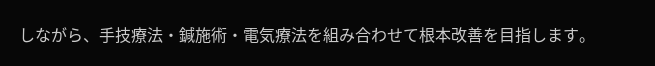しながら、手技療法・鍼施術・電気療法を組み合わせて根本改善を目指します。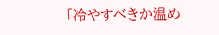「冷やすべきか温め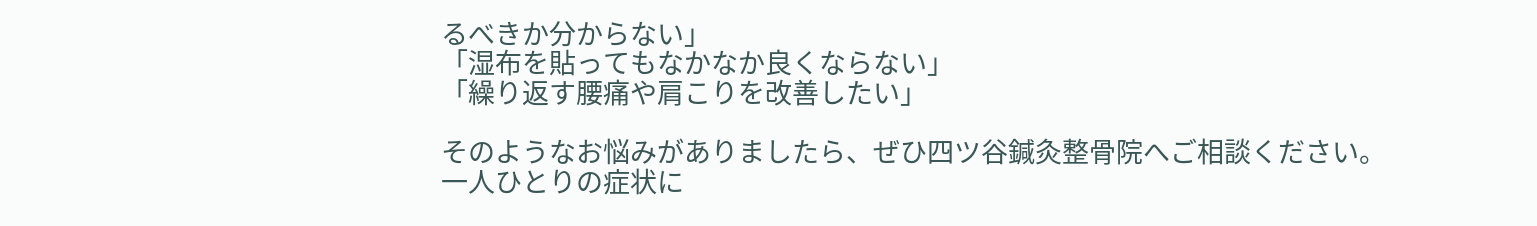るべきか分からない」
「湿布を貼ってもなかなか良くならない」
「繰り返す腰痛や肩こりを改善したい」

そのようなお悩みがありましたら、ぜひ四ツ谷鍼灸整骨院へご相談ください。
一人ひとりの症状に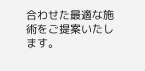合わせた最適な施術をご提案いたします。